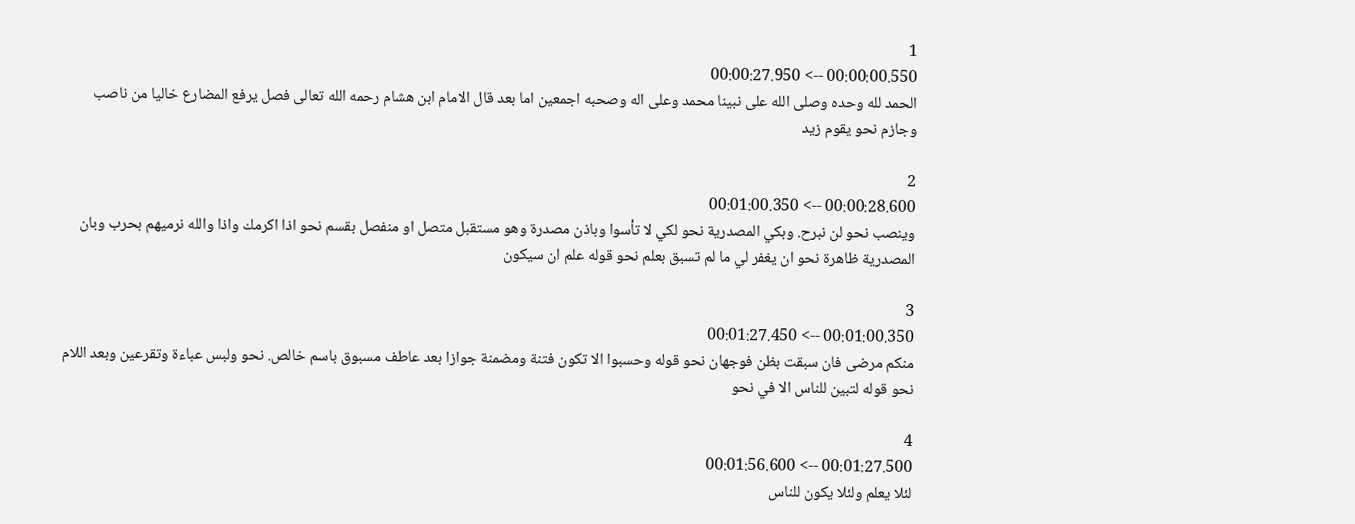1
00:00:00.550 --> 00:00:27.950
الحمد لله وحده وصلى الله على نبينا محمد وعلى اله وصحبه اجمعين اما بعد قال الامام ابن هشام رحمه الله تعالى فصل يرفع المضارع خاليا من ناصب وجازم نحو يقوم زيد

2
00:00:28.600 --> 00:01:00.350
وينصب نحو لن نبرح. وبكي المصدرية نحو لكي لا تأسوا وباذن مصدرة وهو مستقبل متصل او منفصل بقسم نحو اذا اكرمك واذا والله نرميهم بحرب وبان المصدرية ظاهرة نحو ان يغفر لي ما لم تسبق بعلم نحو قوله علم ان سيكون

3
00:01:00.350 --> 00:01:27.450
منكم مرضى فان سبقت بظن فوجهان نحو قوله وحسبوا الا تكون فتنة ومضمنة جوازا بعد عاطف مسبوق باسم خالص. نحو ولبس عباءة وتقرعين وبعد اللام نحو قوله لتبين للناس الا في نحو

4
00:01:27.500 --> 00:01:56.600
لئلا يعلم ولئلا يكون للناس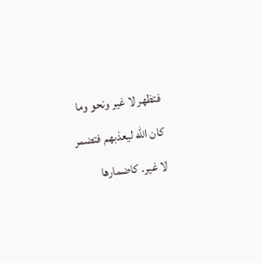فتظهر لا غير ونحو وما كان الله ليعذبهم فتضمر لا غير. كاضمارها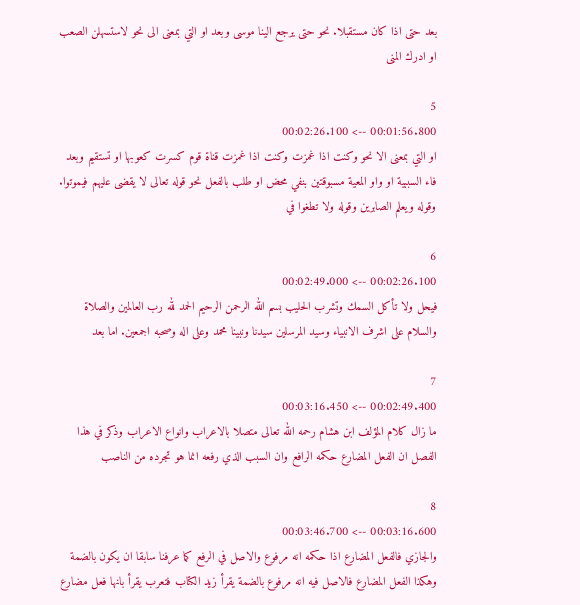بعد حتى اذا كان مستقبلا. نحو حتى يرجع الينا موسى وبعد او التي بمعنى الى نحو لاستسهلن الصعب او ادرك المنى

5
00:01:56.800 --> 00:02:26.100
او التي بمعنى الا نحو وكنت اذا غمزت وكنت اذا غمزت قناة قوم كسرت كعوبها او تستقيم وبعد فاء السببية او واو المعية مسبوقتين بنفي محض او طلب بالفعل نحو قوله تعالى لا يقضى عليهم فيموتوا. وقوله ويعلم الصابرين وقوله ولا تطغوا في

6
00:02:26.100 --> 00:02:49.000
فيحل ولا تأكل السمك وتشرب الحليب بسم الله الرحمن الرحيم الحمد لله رب العالمين والصلاة والسلام على اشرف الانبياء وسيد المرسلين سيدنا ونبينا محمد وعلى اله وصحبه اجمعين. اما بعد

7
00:02:49.400 --> 00:03:16.450
ما زال كلام المؤلف ابن هشام رحمه الله تعالى متصلا بالاعراب وانواع الاعراب وذكر في هذا الفصل ان الفعل المضارع حكمه الرافع وان السبب الذي رفعه انما هو تجرده من الناصب

8
00:03:16.600 --> 00:03:46.700
والجازي فالفعل المضارع اذا حكمه انه مرفوع والاصل في الرفع كما عرفنا سابقا ان يكون بالضمة وهكذا الفعل المضارع فالاصل فيه انه مرفوع بالضمة يقرأ زيد الكتاب فتعرب يقرأ بانها فعل مضارع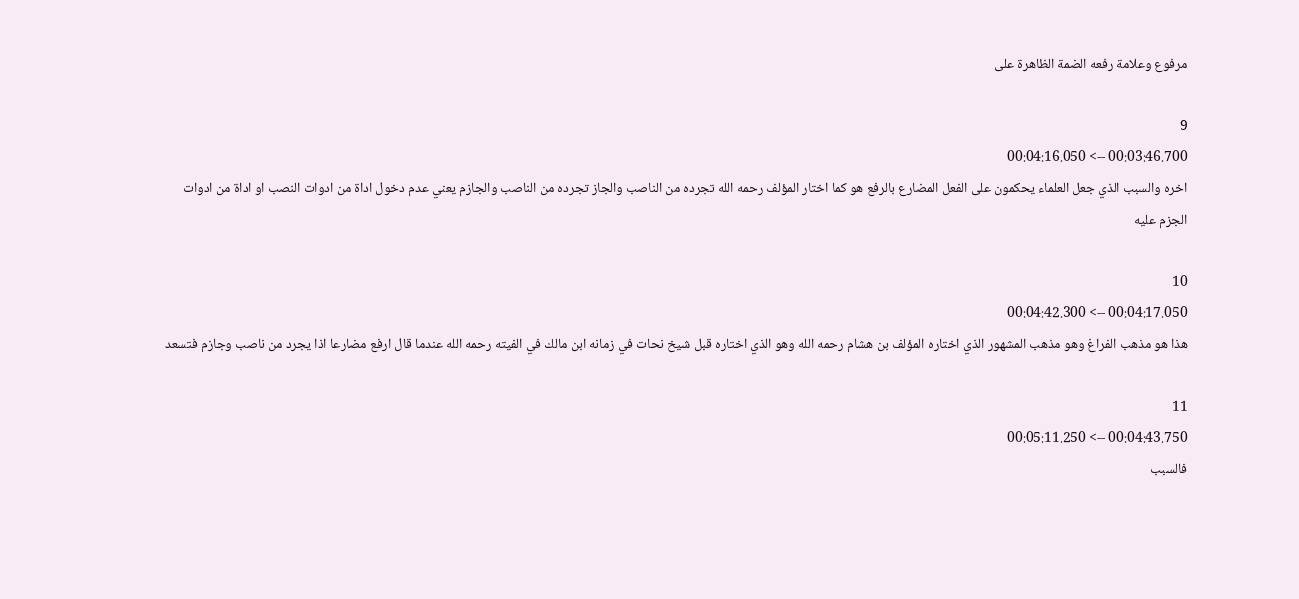مرفوع وعلامة رفعه الضمة الظاهرة على

9
00:03:46.700 --> 00:04:16.050
اخره والسبب الذي جعل العلماء يحكمون على الفعل المضارع بالرفع هو كما اختار المؤلف رحمه الله تجرده من الناصب والجاز تجرده من الناصب والجازم يعني عدم دخول اداة من ادوات النصب او اداة من ادوات الجزم عليه

10
00:04:17.050 --> 00:04:42.300
هذا هو مذهب الفراغ وهو مذهب المشهور الذي اختاره المؤلف بن هشام رحمه الله وهو الذي اختاره قبل شيخ نحات في زمانه ابن مالك في الفيته رحمه الله عندما قال ارفع مضارعا اذا يجرد من ناصب وجازم فتسعد

11
00:04:43.750 --> 00:05:11.250
فالسبب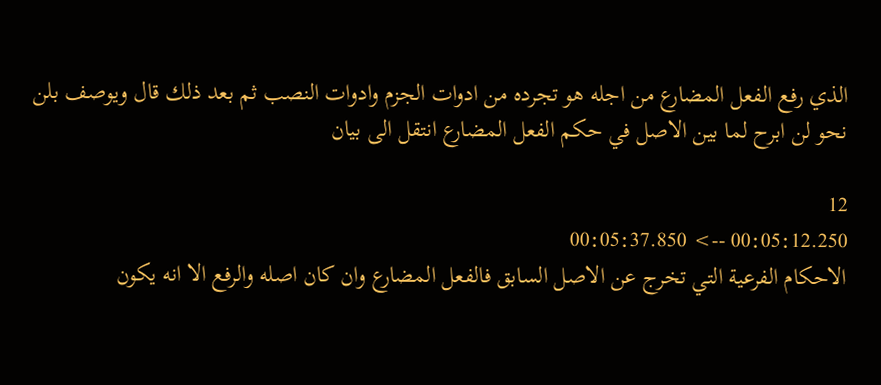الذي رفع الفعل المضارع من اجله هو تجرده من ادوات الجزم وادوات النصب ثم بعد ذلك قال ويوصف بلن نحو لن ابرح لما بين الاصل في حكم الفعل المضارع انتقل الى بيان

12
00:05:12.250 --> 00:05:37.850
الاحكام الفرعية التي تخرج عن الاصل السابق فالفعل المضارع وان كان اصله والرفع الا انه يكون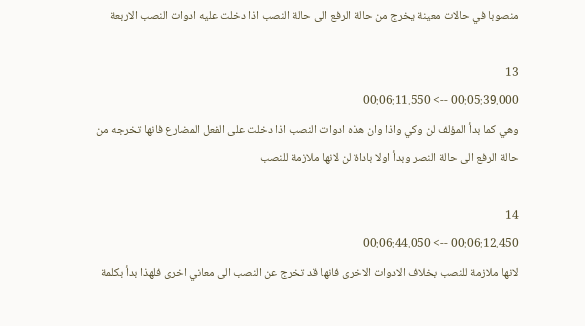منصوبا في حالات معينة يخرج من حالة الرفع الى حالة النصب اذا دخلت عليه ادوات النصب الاربعة

13
00:05:39.000 --> 00:06:11.550
وهي كما بدأ المؤلف لن وكي واذا وان هذه ادوات النصب اذا دخلت على الفعل المضارع فانها تخرجه من حالة الرفع الى حالة النصر وبدأ اولا باداة لن لانها ملازمة للنصب

14
00:06:12.450 --> 00:06:44.050
لانها ملازمة للنصب بخلاف الادوات الاخرى فانها قد تخرج عن النصب الى معاني اخرى فلهذا بدأ بكلمة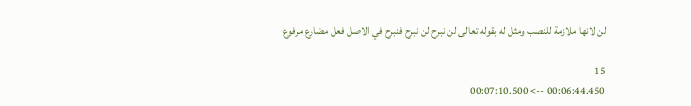لن لانها ملازمة للنصب ومثل له بقوله تعالى لن نبرح لن نبرح فنبرح في الاصل فعل مضارع مرفوع

15
00:06:44.450 --> 00:07:10.500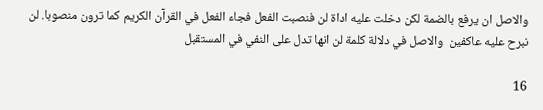والاصل ان يرفع بالضمة لكن دخلت عليه اداة لن فنصبت الفعل فجاء الفعل في القرآن الكريم كما ترون منصوبا. لن نبرح عليه عاكفين  والاصل في دلالة كلمة لن انها تدل على النفي في المستقبل

16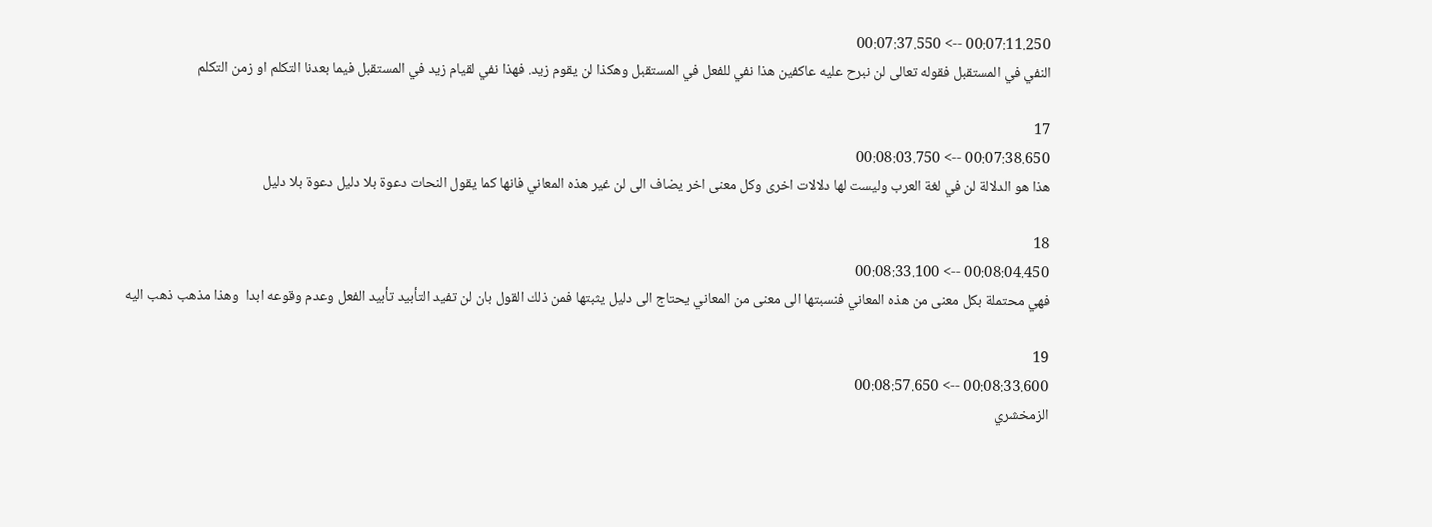00:07:11.250 --> 00:07:37.550
النفي في المستقبل فقوله تعالى لن نبرح عليه عاكفين هذا نفي للفعل في المستقبل وهكذا لن يقوم زيد. فهذا نفي لقيام زيد في المستقبل فيما بعدنا التكلم او زمن التكلم

17
00:07:38.650 --> 00:08:03.750
هذا هو الدلالة لن في لغة العرب وليست لها دلالات اخرى وكل معنى اخر يضاف الى لن غير هذه المعاني فانها كما يقول النحات دعوة بلا دليل دعوة بلا دليل

18
00:08:04.450 --> 00:08:33.100
فهي محتملة بكل معنى من هذه المعاني فنسبتها الى معنى من المعاني يحتاج الى دليل يثبتها فمن ذلك القول بان لن تفيد التأبيد تأبيد الفعل وعدم وقوعه ابدا  وهذا مذهب ذهب اليه

19
00:08:33.600 --> 00:08:57.650
الزمخشري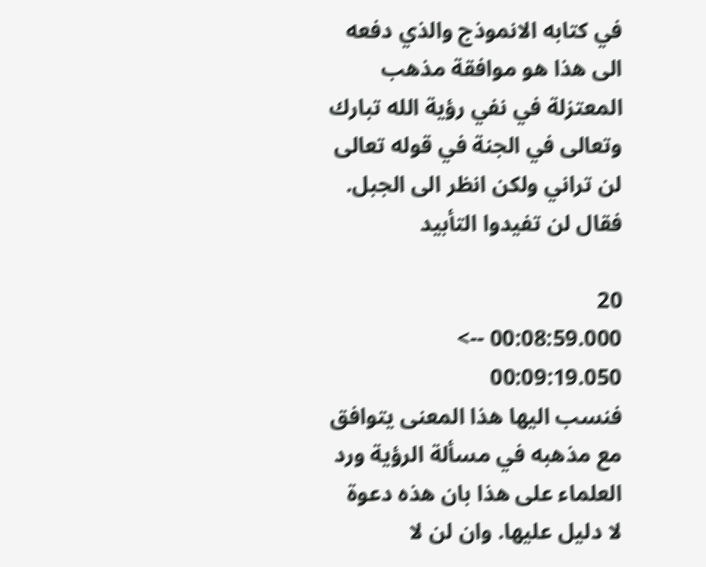في كتابه الانموذج والذي دفعه الى هذا هو موافقة مذهب المعتزلة في نفي رؤية الله تبارك وتعالى في الجنة في قوله تعالى لن تراني ولكن انظر الى الجبل. فقال لن تفيدوا التأبيد

20
00:08:59.000 --> 00:09:19.050
فنسب اليها هذا المعنى يتوافق مع مذهبه في مسألة الرؤية ورد العلماء على هذا بان هذه دعوة لا دليل عليها. وان لن لا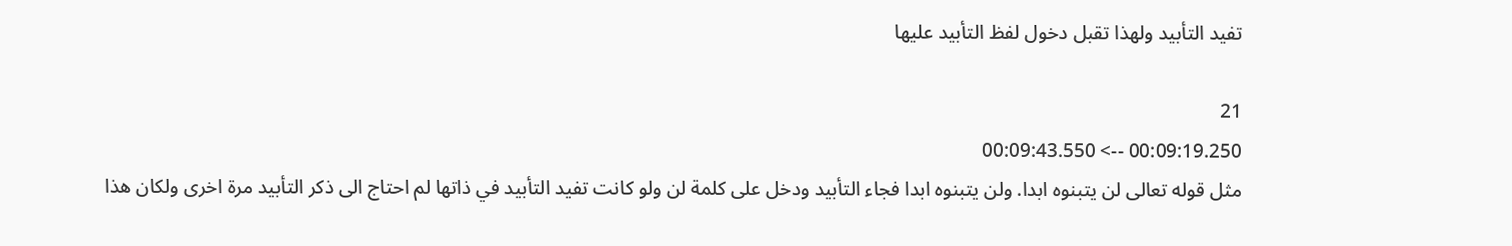تفيد التأبيد ولهذا تقبل دخول لفظ التأبيد عليها

21
00:09:19.250 --> 00:09:43.550
مثل قوله تعالى لن يتبنوه ابدا. ولن يتبنوه ابدا فجاء التأبيد ودخل على كلمة لن ولو كانت تفيد التأبيد في ذاتها لم احتاج الى ذكر التأبيد مرة اخرى ولكان هذا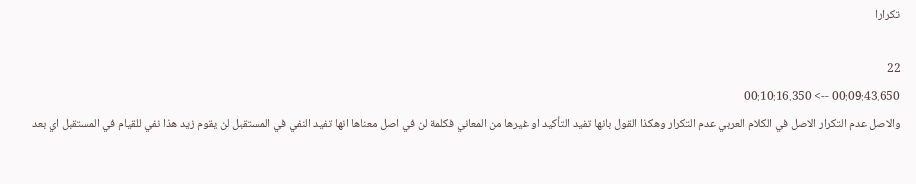تكرارا

22
00:09:43.650 --> 00:10:16.350
والاصل عدم التكرار الاصل في الكلام العربي عدم التكرار وهكذا القول بانها تفيد التأكيد او غيرها من المعاني فكلمة لن في اصل معناها انها تفيد النفي في المستقبل لن يقوم زيد هذا نفي للقيام في المستقبل اي بعد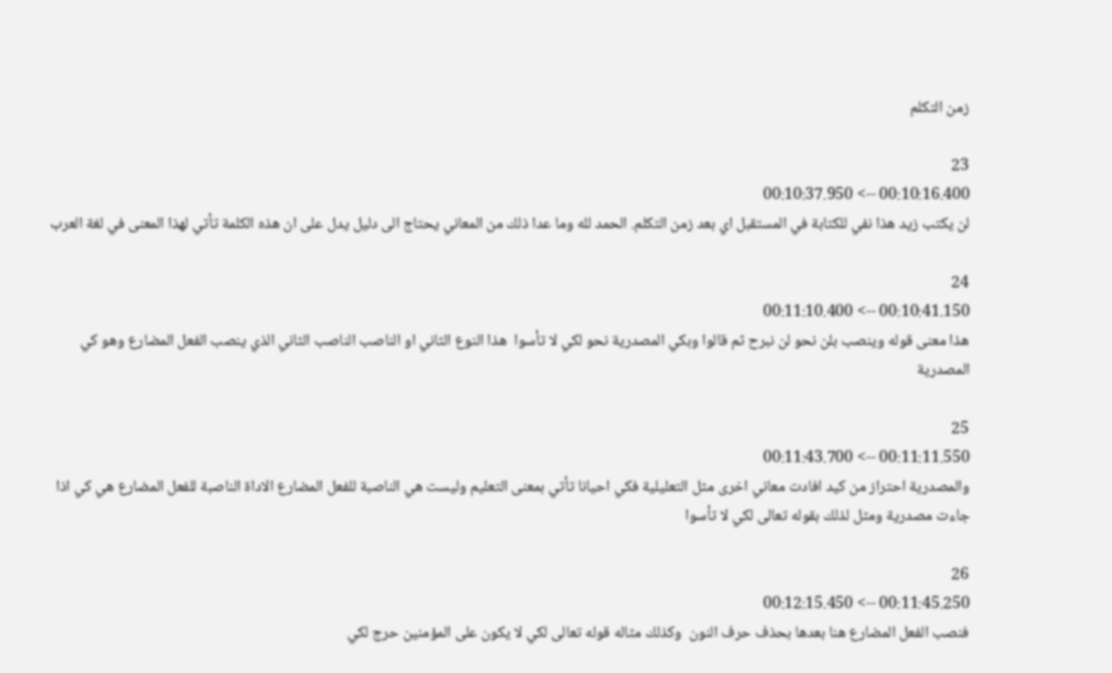زمن التكلم

23
00:10:16.400 --> 00:10:37.950
لن يكتب زيد هذا نفي للكتابة في المستقبل اي بعد زمن التكلم. الحمد لله وما عدا ذلك من المعاني يحتاج الى دليل يدل على ان هذه الكلمة تأتي لهذا المعنى في لغة العرب

24
00:10:41.150 --> 00:11:10.400
هذا معنى قوله وينصب بلن نحو لن نبرح ثم قالوا وبكي المصدرية نحو لكي لا تأسوا  هذا النوع الثاني او الناصب الناصب الثاني الذي ينصب الفعل المضارع وهو كي المصدرية

25
00:11:11.550 --> 00:11:43.700
والمصدرية احتراز من كيد افادت معاني اخرى مثل التعليلية فكي احيانا تأتي بمعنى التعليم وليست هي الناصبة للفعل المضارع الاداة الناصبة للفعل المضارع هي كي اذا جاءت مصدرية ومثل لذلك بقوله تعالى لكي لا تأسوا

26
00:11:45.250 --> 00:12:15.450
فنصب الفعل المضارع هنا بعدها بحذف حرف النون  وكذلك مثاله قوله تعالى لكي لا يكون على المؤمنين حرج لكي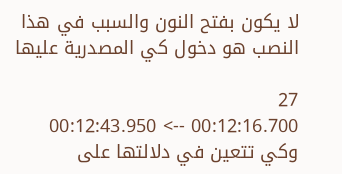لا يكون بفتح النون والسبب في هذا النصب هو دخول كي المصدرية عليها

27
00:12:16.700 --> 00:12:43.950
وكي تتعين في دلالتها على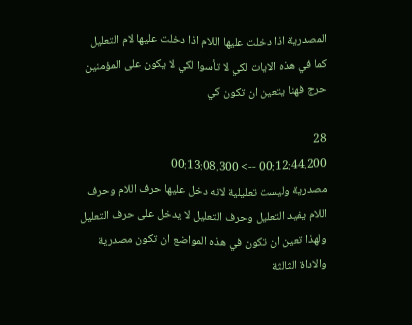المصدرية اذا دخلت عليها اللام اذا دخلت عليها لام التعليل كما في هذه الايات لكي لا تأسوا لكي لا يكون على المؤمنين حرج فهنا يتعين ان تكون كي

28
00:12:44.200 --> 00:13:08.300
مصدرية وليست تعليلية لانه دخل عليها حرف اللام وحرف اللام يفيد التعليل وحرف التعليل لا يدخل على حرف التعليل ولهذا تعين ان تكون في هذه المواضع ان تكون مصدرية  والاداة الثالثة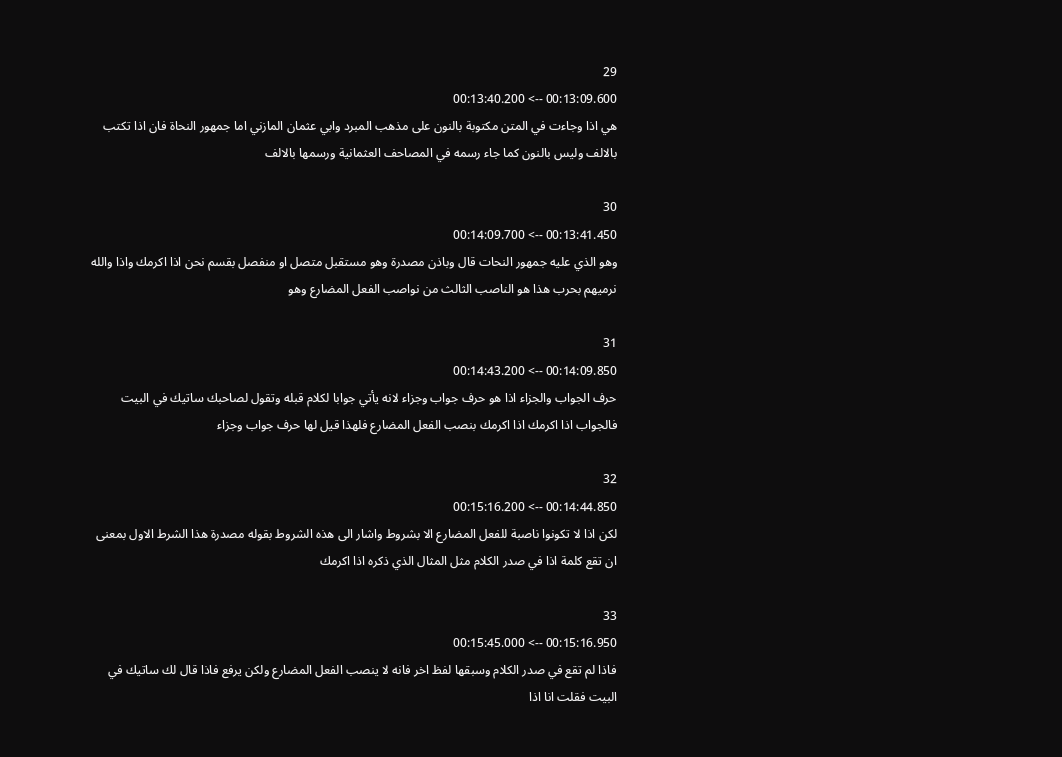29
00:13:09.600 --> 00:13:40.200
هي اذا وجاءت في المتن مكتوبة بالنون على مذهب المبرد وابي عثمان المازني اما جمهور النحاة فان اذا تكتب بالالف وليس بالنون كما جاء رسمه في المصاحف العثمانية ورسمها بالالف

30
00:13:41.450 --> 00:14:09.700
وهو الذي عليه جمهور النحات قال وباذن مصدرة وهو مستقبل متصل او منفصل بقسم نحن اذا اكرمك واذا والله نرميهم بحرب هذا هو الناصب الثالث من نواصب الفعل المضارع وهو

31
00:14:09.850 --> 00:14:43.200
حرف الجواب والجزاء اذا هو حرف جواب وجزاء لانه يأتي جوابا لكلام قبله وتقول لصاحبك ساتيك في البيت فالجواب اذا اكرمك اذا اكرمك بنصب الفعل المضارع فلهذا قيل لها حرف جواب وجزاء

32
00:14:44.850 --> 00:15:16.200
لكن اذا لا تكونوا ناصبة للفعل المضارع الا بشروط واشار الى هذه الشروط بقوله مصدرة هذا الشرط الاول بمعنى ان تقع كلمة اذا في صدر الكلام مثل المثال الذي ذكره اذا اكرمك

33
00:15:16.950 --> 00:15:45.000
فاذا لم تقع في صدر الكلام وسبقها لفظ اخر فانه لا ينصب الفعل المضارع ولكن يرفع فاذا قال لك ساتيك في البيت فقلت انا اذا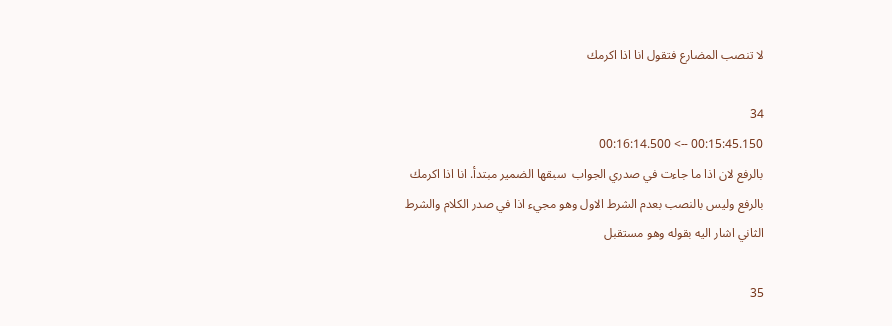لا تنصب المضارع فتقول انا اذا اكرمك

34
00:15:45.150 --> 00:16:14.500
بالرفع لان اذا ما جاءت في صدري الجواب  سبقها الضمير مبتدأ. انا اذا اكرمك بالرفع وليس بالنصب بعدم الشرط الاول وهو مجيء اذا في صدر الكلام والشرط الثاني اشار اليه بقوله وهو مستقبل

35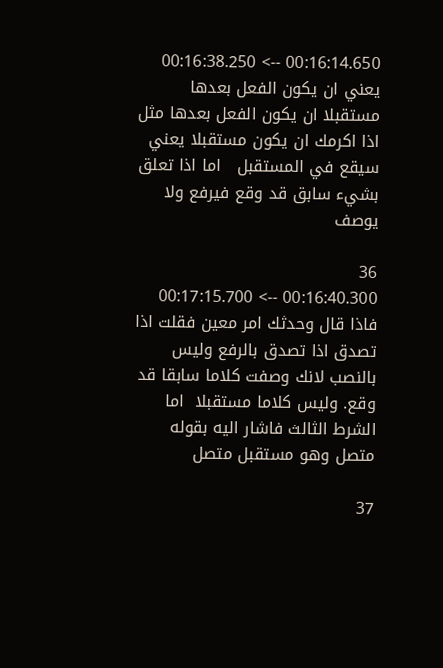00:16:14.650 --> 00:16:38.250
يعني ان يكون الفعل بعدها مستقبلا ان يكون الفعل بعدها مثل اذا اكرمك ان يكون مستقبلا يعني سيقع في المستقبل   اما اذا تعلق بشيء سابق قد وقع فيرفع ولا يوصف

36
00:16:40.300 --> 00:17:15.700
فاذا قال وحدثك امر معين فقلت اذا تصدق اذا تصدق بالرفع وليس بالنصب لانك وصفت كلاما سابقا قد وقع. وليس كلاما مستقبلا  اما الشرط الثالث فاشار اليه بقوله متصل وهو مستقبل متصل

37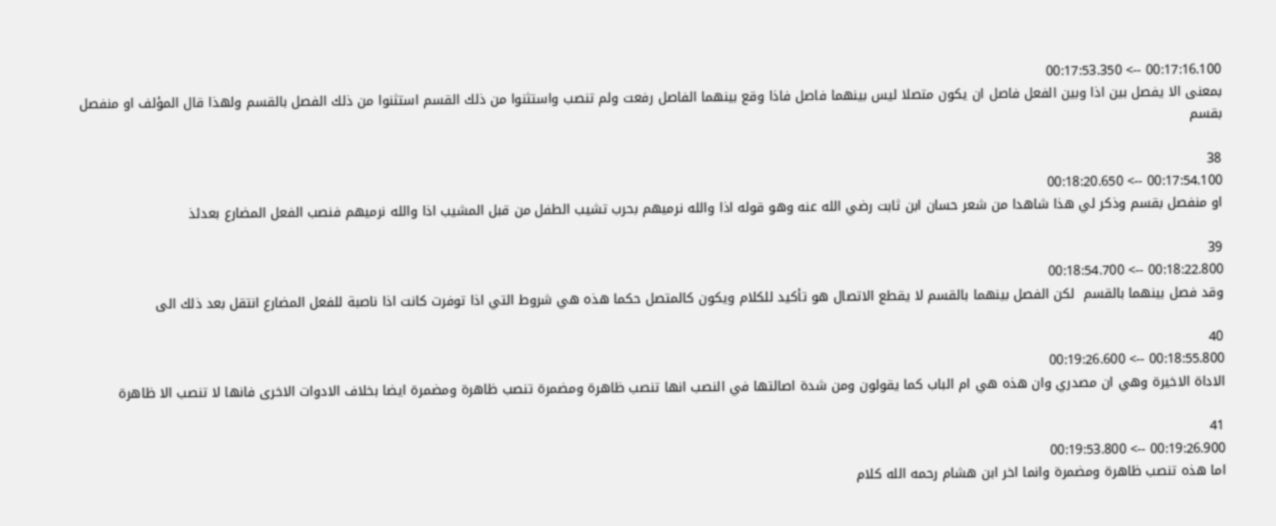00:17:16.100 --> 00:17:53.350
بمعنى الا يفصل بين اذا وبين الفعل فاصل ان يكون متصلا ليس بينهما فاصل فاذا وقع بينهما الفاصل رفعت ولم تنصب واستثنوا من ذلك القسم استثنوا من ذلك الفصل بالقسم ولهذا قال المؤلف او منفصل بقسم

38
00:17:54.100 --> 00:18:20.650
او منفصل بقسم وذكر لي هذا شاهدا من شعر حسان ابن ثابت رضي الله عنه وهو قوله اذا والله نرميهم بحرب تشيب الطفل من قبل المشيب اذا والله نرميهم فنصب الفعل المضارع بعدئذ

39
00:18:22.800 --> 00:18:54.700
وقد فصل بينهما بالقسم  لكن الفصل بينهما بالقسم لا يقطع الاتصال هو تأكيد للكلام ويكون كالمتصل حكما هذه هي شروط التي اذا توفرت كانت اذا ناصبة للفعل المضارع انتقل بعد ذلك الى

40
00:18:55.800 --> 00:19:26.600
الاداة الاخيرة وهي ان مصدري وان هذه هي ام الباب كما يقولون ومن شدة اصالتها في النصب انها تنصب ظاهرة ومضمرة تنصب ظاهرة ومضمرة ايضا بخلاف الادوات الاخرى فانها لا تنصب الا ظاهرة

41
00:19:26.900 --> 00:19:53.800
اما هذه تنصب ظاهرة ومضمرة وانما اخر ابن هشام رحمه الله كلام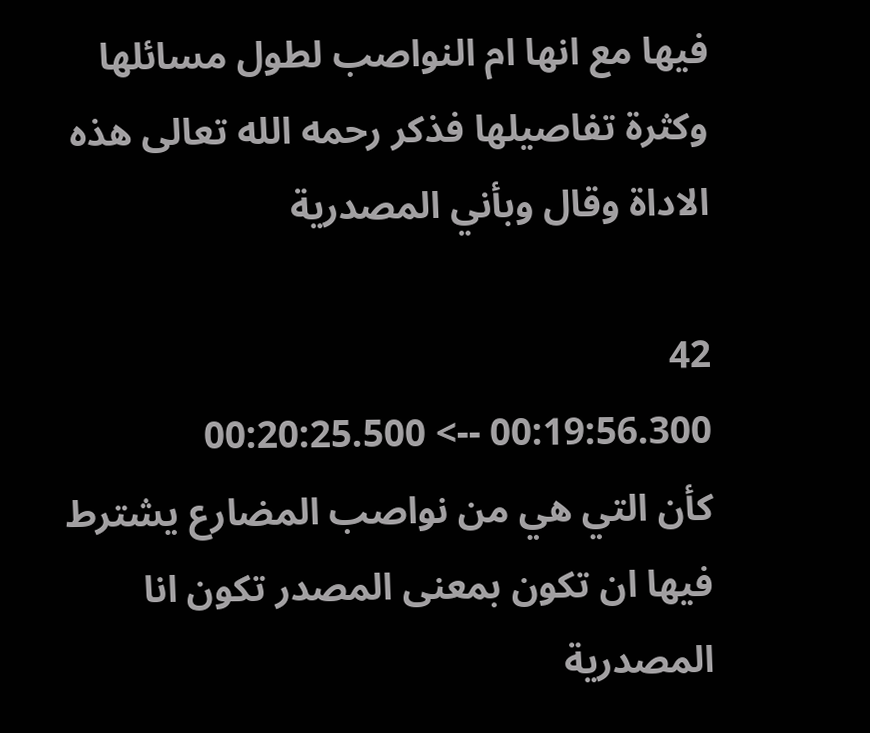فيها مع انها ام النواصب لطول مسائلها وكثرة تفاصيلها فذكر رحمه الله تعالى هذه الاداة وقال وبأني المصدرية

42
00:19:56.300 --> 00:20:25.500
كأن التي هي من نواصب المضارع يشترط فيها ان تكون بمعنى المصدر تكون انا المصدرية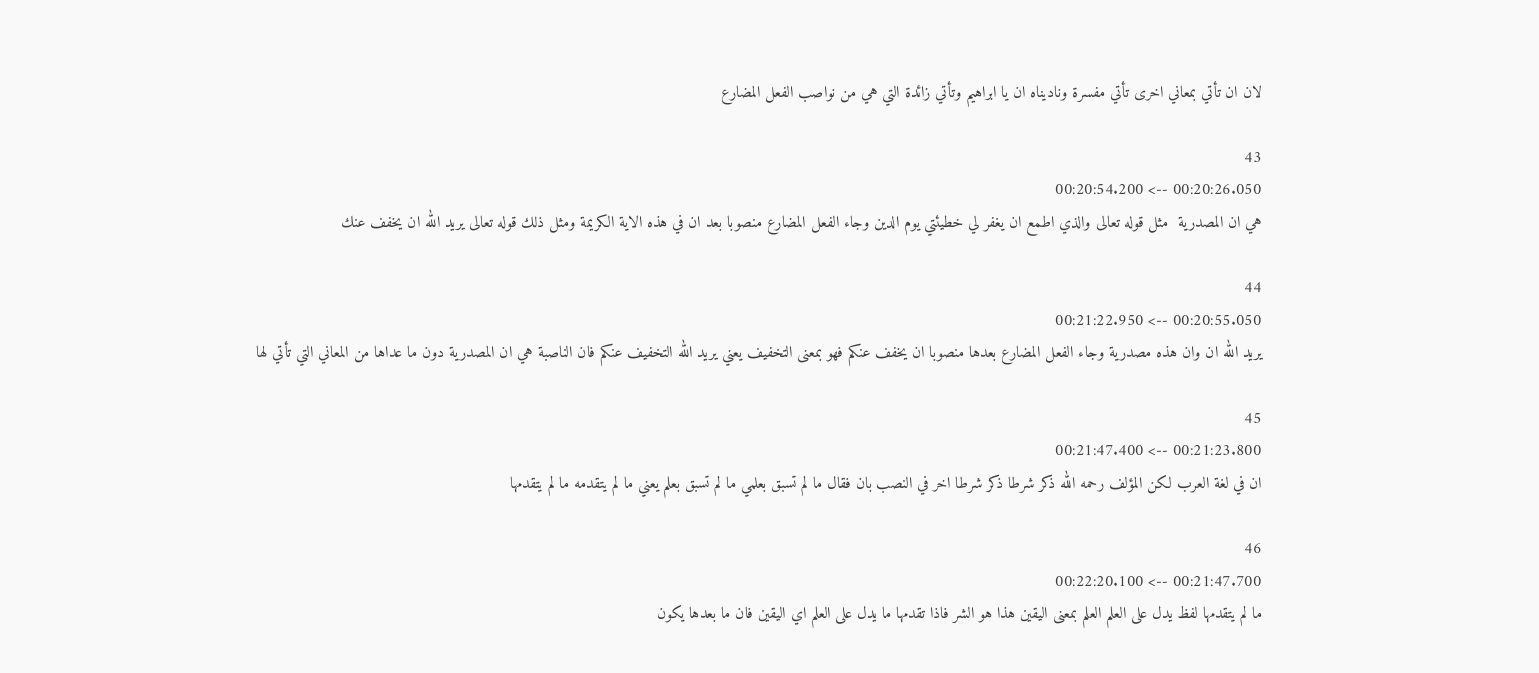لان ان تأتي بمعاني اخرى تأتي مفسرة وناديناه ان يا ابراهيم وتأتي زائدة التي هي من نواصب الفعل المضارع

43
00:20:26.050 --> 00:20:54.200
هي ان المصدرية  مثل قوله تعالى والذي اطمع ان يغفر لي خطيئتي يوم الدين وجاء الفعل المضارع منصوبا بعد ان في هذه الاية الكريمة ومثل ذلك قوله تعالى يريد الله ان يخفف عنك

44
00:20:55.050 --> 00:21:22.950
يريد الله ان وان هذه مصدرية وجاء الفعل المضارع بعدها منصوبا ان يخفف عنكم فهو بمعنى التخفيف يعني يريد الله التخفيف عنكم فان الناصبة هي ان المصدرية دون ما عداها من المعاني التي تأتي لها

45
00:21:23.800 --> 00:21:47.400
ان في لغة العرب لكن المؤلف رحمه الله ذكر شرطا ذكر شرطا اخر في النصب بان فقال ما لم تسبق بعلمي ما لم تسبق بعلم يعني ما لم يتقدمه ما لم يتقدمها

46
00:21:47.700 --> 00:22:20.100
ما لم يتقدمها لفظ يدل على العلم العلم بمعنى اليقين هذا هو الشر فاذا تقدمها ما يدل على العلم اي اليقين فان ما بعدها يكون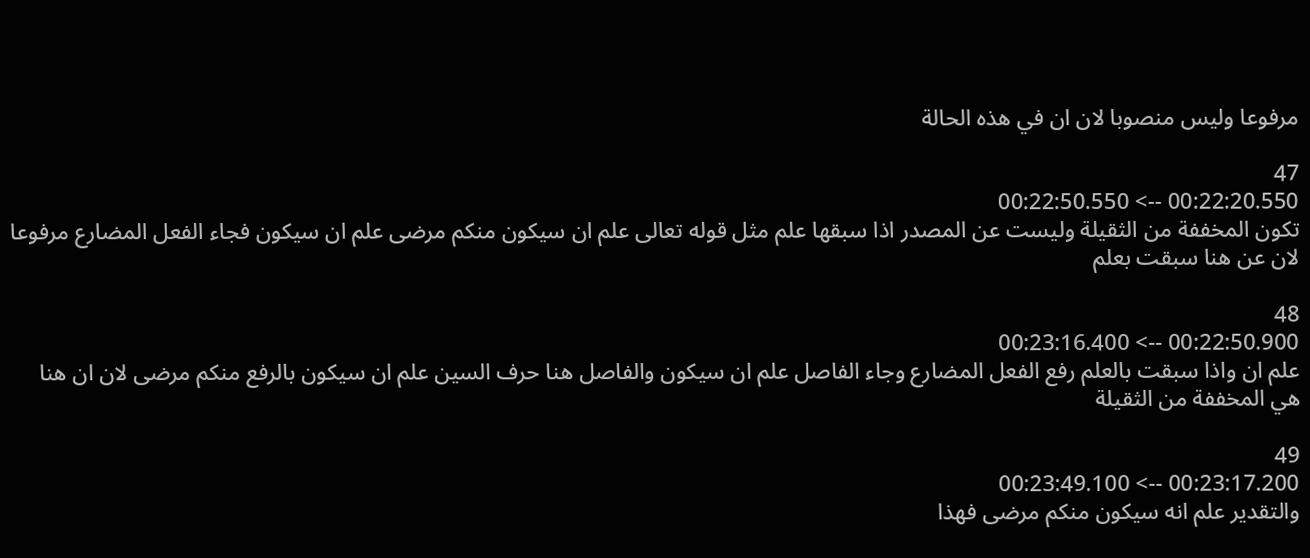مرفوعا وليس منصوبا لان ان في هذه الحالة

47
00:22:20.550 --> 00:22:50.550
تكون المخففة من الثقيلة وليست عن المصدر اذا سبقها علم مثل قوله تعالى علم ان سيكون منكم مرضى علم ان سيكون فجاء الفعل المضارع مرفوعا لان عن هنا سبقت بعلم

48
00:22:50.900 --> 00:23:16.400
علم ان واذا سبقت بالعلم رفع الفعل المضارع وجاء الفاصل علم ان سيكون والفاصل هنا حرف السين علم ان سيكون بالرفع منكم مرضى لان ان هنا هي المخففة من الثقيلة

49
00:23:17.200 --> 00:23:49.100
والتقدير علم انه سيكون منكم مرضى فهذا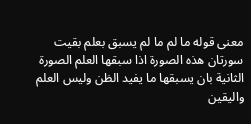معنى قوله ما لم ما لم يسبق بعلم بقيت سورتان هذه الصورة اذا سبقها العلم الصورة الثانية بان يسبقها ما يفيد الظن وليس العلم واليقين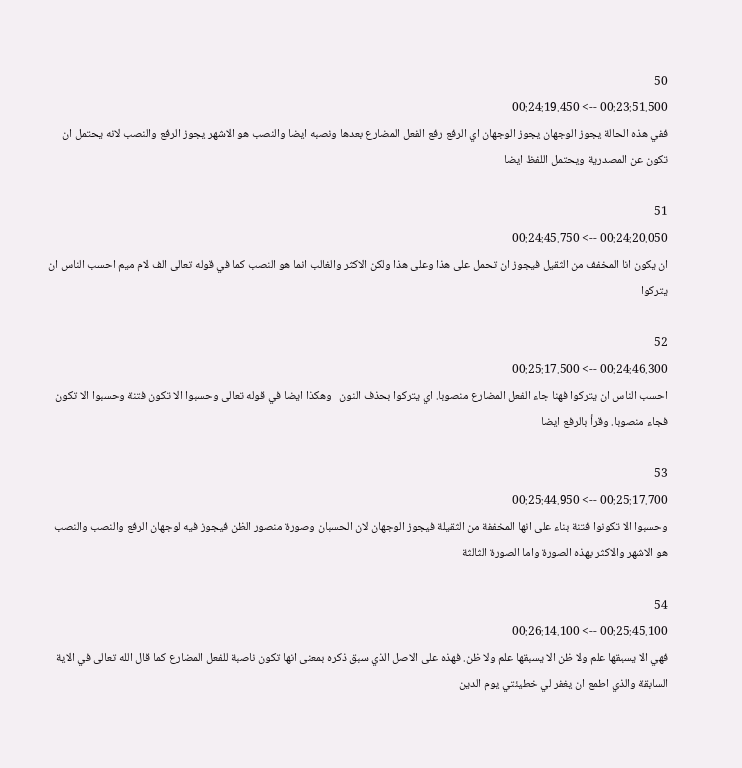50
00:23:51.500 --> 00:24:19.450
ففي هذه الحالة يجوز الوجهان يجوز الوجهان اي الرفع رفع الفعل المضارع بعدها ونصبه ايضا والنصب هو الاشهر يجوز الرفع والنصب لانه يحتمل ان تكون عن المصدرية ويحتمل اللفظ ايضا

51
00:24:20.050 --> 00:24:45.750
ان يكون انا المخفف من الثقيل فيجوز ان تحمل على هذا وعلى هذا ولكن الاكثر والغالب انما هو النصب كما في قوله تعالى الف لام ميم احسب الناس ان يتركوا

52
00:24:46.300 --> 00:25:17.500
احسب الناس ان يتركوا فهنا جاء الفعل المضارع منصوبا. اي يتركوا بحذف النون   وهكذا ايضا في قوله تعالى وحسبوا الا تكون فتنة وحسبوا الا تكون فجاء منصوبا. وقرأ بالرفع ايضا

53
00:25:17.700 --> 00:25:44.950
وحسبوا الا تكونوا فتنة بناء على انها المخففة من الثقيلة فيجوز الوجهان لان الحسبان وصورة منصور الظن فيجوز فيه لوجهان الرفع والنصب والنصب هو الاشهر والاكثر بهذه الصورة واما الصورة الثالثة

54
00:25:45.100 --> 00:26:14.100
فهي الا يسبقها علم ولا ظن الا يسبقها علم ولا ظن. فهذه على الاصل الذي سبق ذكره بمعنى انها تكون ناصبة للفعل المضارع كما قال الله تعالى في الاية السابقة والذي اطمع ان يغفر لي خطيئتي يوم الدين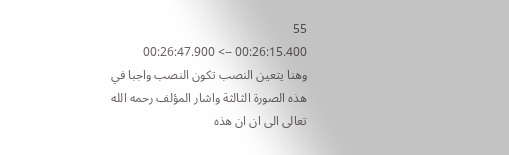55
00:26:15.400 --> 00:26:47.900
وهنا يتعين النصب تكون النصب واجبا في هذه الصورة الثالثة واشار المؤلف رحمه الله تعالى الى ان ان هذه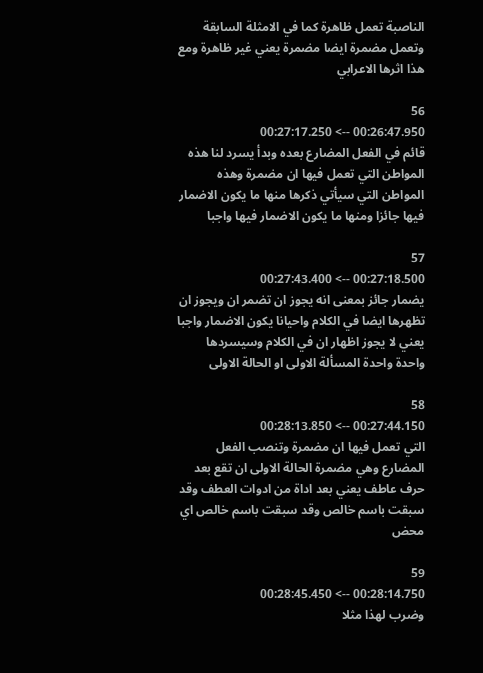الناصبة تعمل ظاهرة كما في الامثلة السابقة وتعمل مضمرة ايضا مضمرة يعني غير ظاهرة ومع هذا اثرها الاعرابي

56
00:26:47.950 --> 00:27:17.250
قائم في الفعل المضارع بعده وبدأ يسرد لنا هذه المواطن التي تعمل فيها ان مضمرة وهذه المواطن التي سيأتي ذكرها منها ما يكون الاضمار فيها جائزا ومنها ما يكون الاضمار فيها واجبا

57
00:27:18.500 --> 00:27:43.400
يضمار جائز بمعنى انه يجوز ان تضمر ان ويجوز ان تظهرها ايضا في الكلام واحيانا يكون الاضمار واجبا يعني لا يجوز اظهار ان في الكلام وسيسردها واحدة واحدة المسألة الاولى او الحالة الاولى

58
00:27:44.150 --> 00:28:13.850
التي تعمل فيها ان مضمرة وتنصب الفعل المضارع وهي مضمرة الحالة الاولى ان تقع بعد حرف عاطف يعني بعد اداة من ادوات العطف وقد سبقت باسم خالص وقد سبقت باسم خالص اي محض

59
00:28:14.750 --> 00:28:45.450
وضرب لهذا مثلا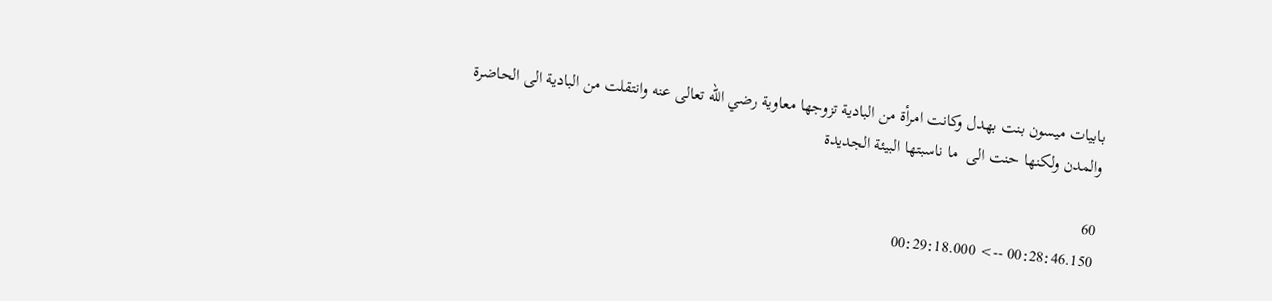بابيات ميسون بنت بهدل وكانت امرأة من البادية تزوجها معاوية رضي الله تعالى عنه وانتقلت من البادية الى الحاضرة والمدن ولكنها حنت الى  ما ناسبتها البيئة الجديدة

60
00:28:46.150 --> 00:29:18.000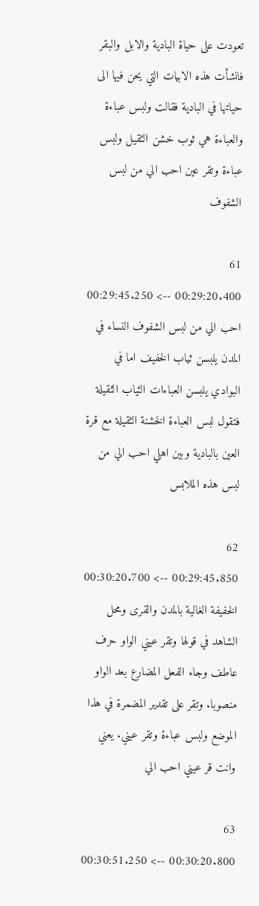تعودت على حياة البادية والابل والبقر  فانشأت هذه الابيات التي يحن فيها الى حياتها في البادية فقالت ولبس عباءة والعباءة هي ثوب خشن الثقيل ولبس عباءة وتقر عين احب الي من لبس الشفوف

61
00:29:20.400 --> 00:29:45.250
احب الي من لبس الشفوف النساء في المدن يلبسن ثياب الخفيف اما في البوادي يلبسن العباءات الثياب الثقيلة فتقول لبس العباءة الخشنة الثقيلة مع قرة العين بالبادية وبين اهلي احب الي من لبس هذه الملابس

62
00:29:45.850 --> 00:30:20.700
الخفيفة الغالية بالمدن والقرى ومحل الشاهد في قولها وتقر عيني الواو حرف عاطف وجاء الفعل المضارع بعد الواو منصوبا. وتقر على تقدير المضمرة في هذا الموضع ولبس عباءة وتقر عيني. يعني وانت قر عيني احب الي

63
00:30:20.800 --> 00:30:51.250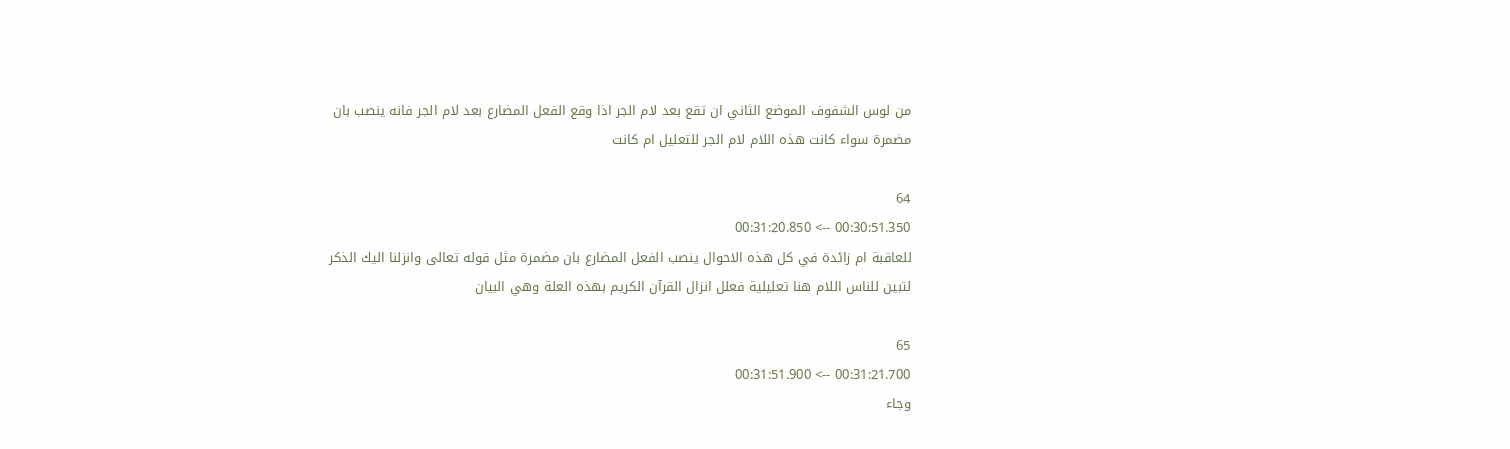من لوس الشفوف الموضع الثاني ان تقع بعد لام الجر اذا وقع الفعل المضارع بعد لام الجر فانه ينصب بان مضمرة سواء كانت هذه اللام لام الجر للتعليل ام كانت

64
00:30:51.350 --> 00:31:20.850
للعاقبة ام زائدة في كل هذه الاحوال ينصب الفعل المضارع بان مضمرة مثل قوله تعالى وانزلنا اليك الذكر لتبين للناس اللام هنا تعليلية فعلل انزال القرآن الكريم بهذه العلة وهي البيان

65
00:31:21.700 --> 00:31:51.900
وجاء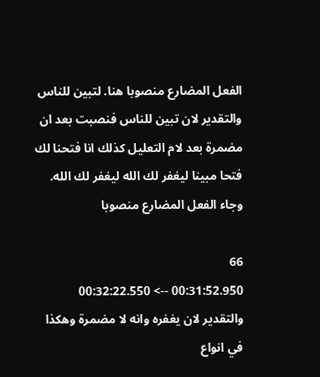الفعل المضارع منصوبا هنا. لتبين للناس والتقدير لان تبين للناس فنصبت بعد ان مضمرة بعد لام التعليل كذلك انا فتحنا لك فتحا مبينا ليغفر لك الله ليغفر لك الله. وجاء الفعل المضارع منصوبا

66
00:31:52.950 --> 00:32:22.550
والتقدير لان يغفره وانه لا مضمرة وهكذا في انواع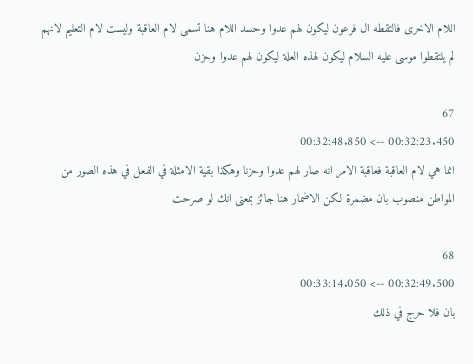اللام الاخرى فالتقطه ال فرعون ليكون لهم عدوا وحسد اللام هنا تسمى لام العاقبة وليست لام التعليم لانهم لم يلتقطوا موسى عليه السلام ليكون لهذه العلة ليكون لهم عدوا وحزن

67
00:32:23.450 --> 00:32:48.850
انما هي لام العاقبة فعاقبة الامر انه صار لهم عدوا وحزنا وهكذا بقية الامثلة في الفعل في هذه الصور من المواطن منصوب بان مضمرة لكن الاضمار هنا جائز بمعنى انك لو صرحت

68
00:32:49.500 --> 00:33:14.050
بان فلا حرج في ذلك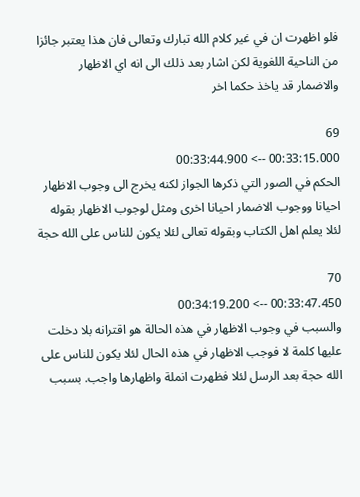فلو اظهرت ان في غير كلام الله تبارك وتعالى فان هذا يعتبر جائزا من الناحية اللغوية لكن اشار بعد ذلك الى انه اي الاظهار والاضمار قد ياخذ حكما اخر

69
00:33:15.000 --> 00:33:44.900
الحكم في الصور التي ذكرها الجواز لكنه يخرج الى وجوب الاظهار احيانا ووجوب الاضمار احيانا اخرى ومثل لوجوب الاظهار بقوله لئلا يعلم اهل الكتاب وبقوله تعالى لئلا يكون للناس على الله حجة

70
00:33:47.450 --> 00:34:19.200
والسبب في وجوب الاظهار في هذه الحالة هو اقترانه بلا دخلت عليها كلمة لا فوجب الاظهار في هذه الحال لئلا يكون للناس على الله حجة بعد الرسل لئلا فظهرت انملة واظهارها واجب. بسبب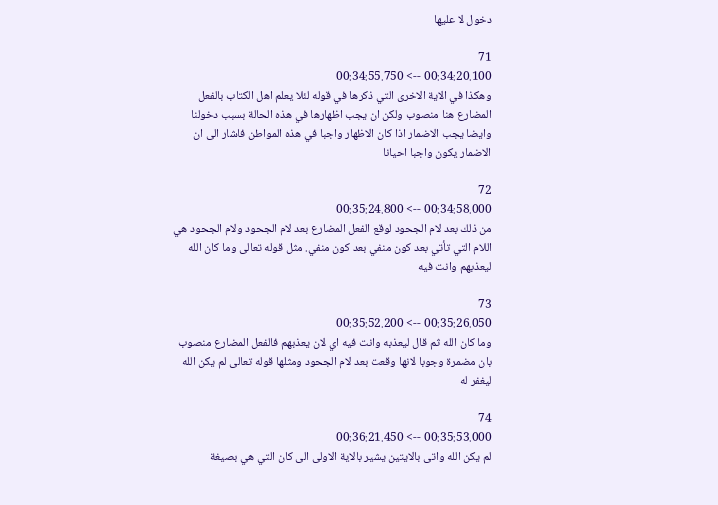دخول لا عليها

71
00:34:20.100 --> 00:34:55.750
وهكذا في الاية الاخرى التي ذكرها في قوله لئلا يعلم اهل الكتاب بالفعل المضارع هنا منصوب ولكن ان يجب اظهارها في هذه الحالة بسبب دخولنا  وايضا يجب الاضمار اذا كان الاظهار واجبا في هذه المواطن فاشار الى ان الاضمار يكون واجبا احيانا

72
00:34:58.000 --> 00:35:24.800
من ذلك بعد لام الجحود لوقع الفعل المضارع بعد لام الجحود ولام الجحود هي اللام التي تأتي بعد كون منفي بعد كون منفي. مثل قوله تعالى وما كان الله ليعذبهم وانت فيه

73
00:35:26.050 --> 00:35:52.200
وما كان الله ثم قال ليعذبه وانت فيه اي لان يعذبهم فالفعل المضارع منصوب بان مضمرة وجوبا لانها وقعت بعد لام الجحود ومثلها قوله تعالى لم يكن الله ليغفر له

74
00:35:53.000 --> 00:36:21.450
لم يكن الله واتى بالايتين يشير بالاية الاولى الى كان التي هي بصيغة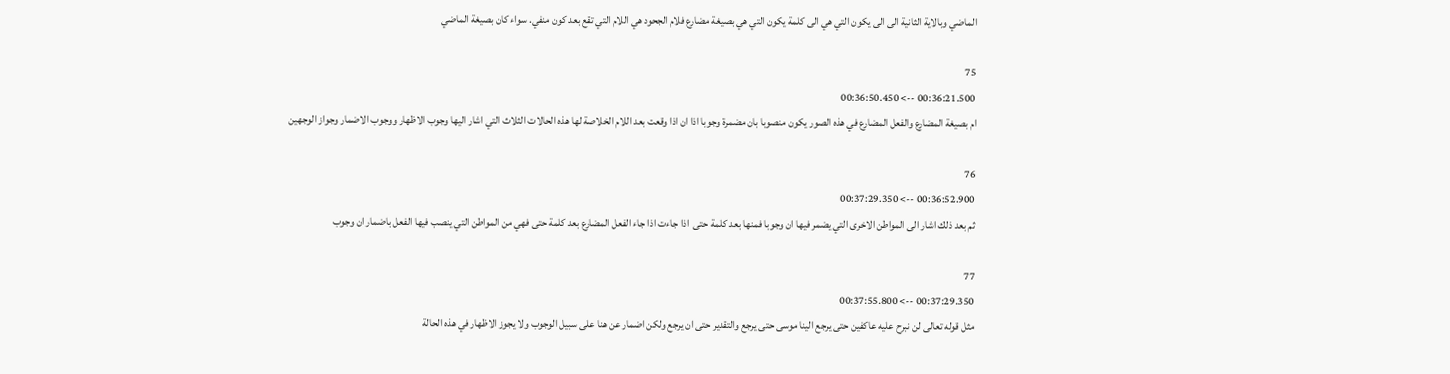الماضي وبالاية الثانية الى الى يكون التي هي الى كلمة يكون التي هي بصيغة مضارع فلام الجحود هي اللام التي تقع بعد كون منفي. سواء كان بصيغة الماضي

75
00:36:21.500 --> 00:36:50.450
ام بصيغة المضارع والفعل المضارع في هذه الصور يكون منصوبا بان مضمرة وجوبا اذا ان اذا وقعت بعد اللام الخلاصة لها هذه الحالات الثلاث التي اشار اليها وجوب الاظهار ووجوب الاضمار وجواز الوجهين

76
00:36:52.900 --> 00:37:29.350
ثم بعد ذلك اشار الى المواطن الاخرى التي يضمر فيها ان وجوبا فمنها بعد كلمة حتى  اذا جاءت اذا جاء الفعل المضارع بعد كلمة حتى فهي من المواطن التي ينصب فيها الفعل باضمار ان وجوب

77
00:37:29.350 --> 00:37:55.800
مثل قوله تعالى لن نبرح عليه عاكفين حتى يرجع الينا موسى حتى يرجع والتقدير حتى ان يرجع ولكن اضمار عن هنا على سبيل الوجوب ولا يجوز الاظهار في هذه الحالة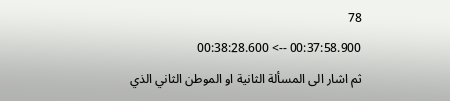78
00:37:58.900 --> 00:38:28.600
ثم اشار الى المسألة الثانية او الموطن الثاني الذي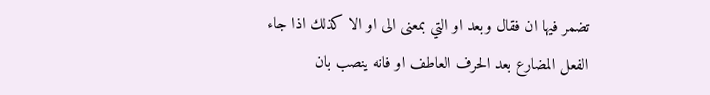تضمر فيها ان فقال وبعد او التي بمعنى الى او الا كذلك اذا جاء الفعل المضارع بعد الحرف العاطف او فانه ينصب بان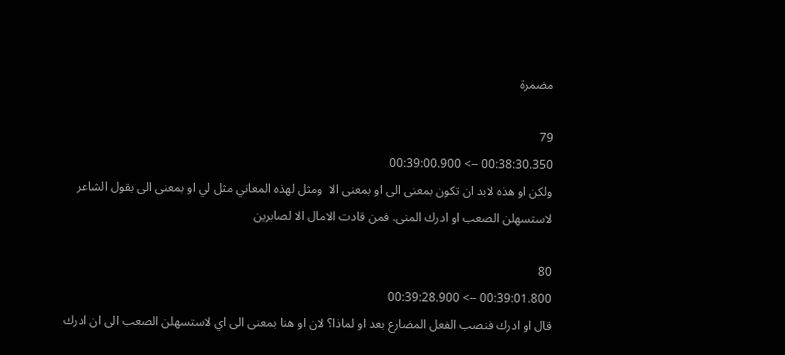مضمرة

79
00:38:30.350 --> 00:39:00.900
ولكن او هذه لابد ان تكون بمعنى الى او بمعنى الا  ومثل لهذه المعاني مثل لي او بمعنى الى بقول الشاعر لاستسهلن الصعب او ادرك المنى. فمن قادت الامال الا لصابرين

80
00:39:01.800 --> 00:39:28.900
قال او ادرك فنصب الفعل المضارع بعد او لماذا؟ لان او هنا بمعنى الى اي لاستسهلن الصعب الى ان ادرك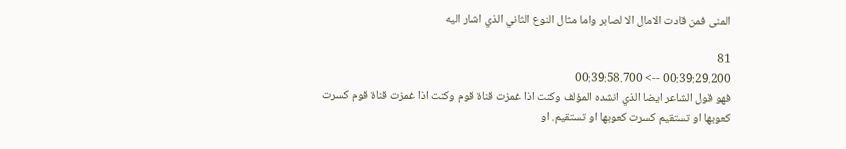المنى فمن قادت الامال الا لصابر واما مثال النوع الثاني الذي اشار اليه

81
00:39:29.200 --> 00:39:58.700
فهو قول الشاعر ايضا الذي انشده المؤلف وكنت اذا غمزت قناة قوم وكنت اذا غمزت قناة قوم كسرت كعوبها او تستقيم كسرت كعوبها او تستقيم. او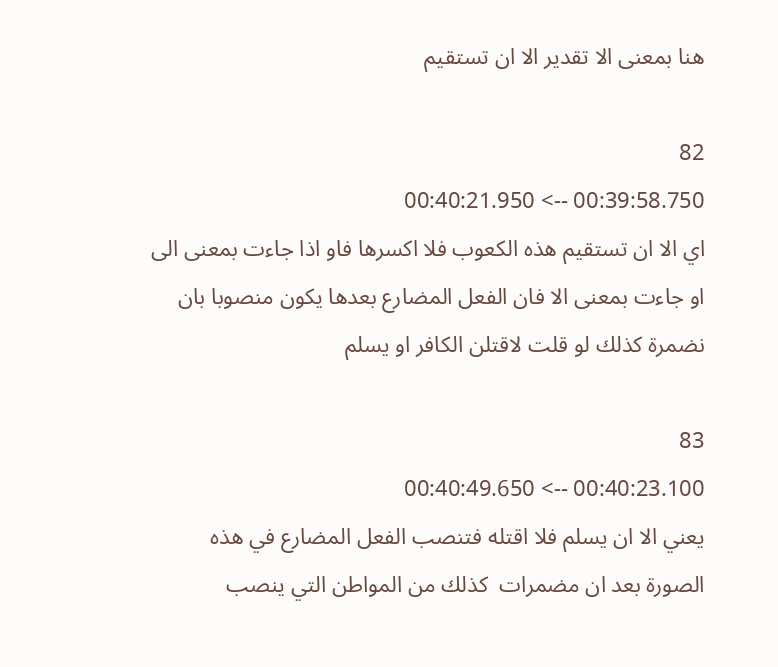هنا بمعنى الا تقدير الا ان تستقيم

82
00:39:58.750 --> 00:40:21.950
اي الا ان تستقيم هذه الكعوب فلا اكسرها فاو اذا جاءت بمعنى الى او جاءت بمعنى الا فان الفعل المضارع بعدها يكون منصوبا بان نضمرة كذلك لو قلت لاقتلن الكافر او يسلم

83
00:40:23.100 --> 00:40:49.650
يعني الا ان يسلم فلا اقتله فتنصب الفعل المضارع في هذه الصورة بعد ان مضمرات  كذلك من المواطن التي ينصب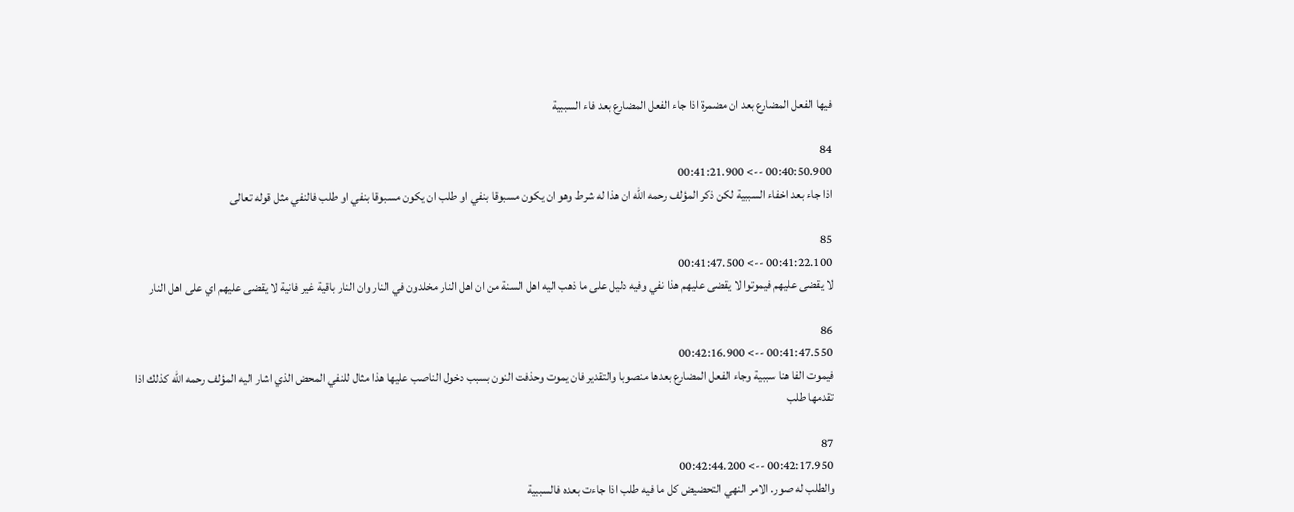فيها الفعل المضارع بعد ان مضمرة اذا جاء الفعل المضارع بعد فاء السببية

84
00:40:50.900 --> 00:41:21.900
اذا جاء بعد اخفاء السببية لكن ذكر المؤلف رحمه الله ان هذا له شرط وهو ان يكون مسبوقا بنفي او طلب ان يكون مسبوقا بنفي او طلب فالنفي مثل قوله تعالى

85
00:41:22.100 --> 00:41:47.500
لا يقضى عليهم فيموتوا لا يقضى عليهم هذا نفي وفيه دليل على ما ذهب اليه اهل السنة من ان اهل النار مخلدون في النار وان النار باقية غير فانية لا يقضى عليهم اي على اهل النار

86
00:41:47.550 --> 00:42:16.900
فيموت الفا هنا سببية وجاء الفعل المضارع بعدها منصوبا والتقدير فان يموت وحذفت النون بسبب دخول الناصب عليها هذا مثال للنفي المحض الذي اشار اليه المؤلف رحمه الله كذلك اذا تقدمها طلب

87
00:42:17.950 --> 00:42:44.200
والطلب له صور. الامر النهي التحضيض كل ما فيه طلب اذا جاءت بعده فالسببية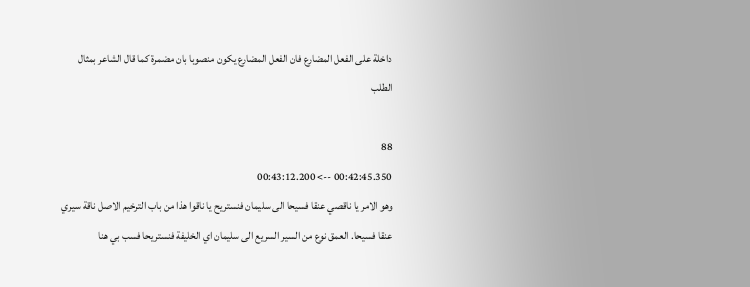داخلة على الفعل المضارع فان الفعل المضارع يكون منصوبا بان مضمرة كما قال الشاعر بمثال الطلب

88
00:42:45.350 --> 00:43:12.200
وهو الامر يا ناقصي عنقا فسيحا الى سليمان فنستريح يا ناقوا هذا من باب الترخيم الاصل ناقة سيري عنقا فسيحا. العمق نوع من السير السريع الى سليمان اي الخليفة فنستريحا فسب بي هنا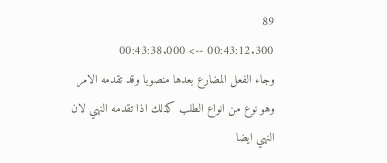89
00:43:12.300 --> 00:43:38.000
وجاء الفعل المضارع بعدها منصوبا وقد تقدمه الامر وهو نوع من انواع الطلب كذلك اذا تقدمه النهي لان النهي ايضا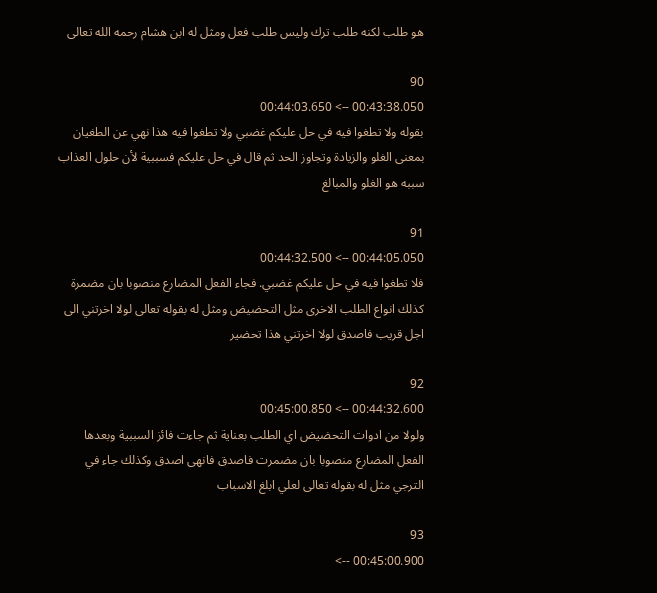هو طلب لكنه طلب ترك وليس طلب فعل ومثل له ابن هشام رحمه الله تعالى

90
00:43:38.050 --> 00:44:03.650
بقوله ولا تطغوا فيه في حل عليكم غضبي ولا تطغوا فيه هذا نهي عن الطغيان بمعنى الغلو والزيادة وتجاوز الحد ثم قال في حل عليكم فسببية لأن حلول العذاب سببه هو الغلو والمبالغ

91
00:44:05.050 --> 00:44:32.500
فلا تطغوا فيه في حل عليكم غضبي. فجاء الفعل المضارع منصوبا بان مضمرة كذلك انواع الطلب الاخرى مثل التحضيض ومثل له بقوله تعالى لولا اخرتني الى اجل قريب فاصدق لولا اخرتني هذا تحضير

92
00:44:32.600 --> 00:45:00.850
ولولا من ادوات التحضيض اي الطلب بعناية ثم جاءت فائز السببية وبعدها الفعل المضارع منصوبا بان مضمرت فاصدق فانهى اصدق وكذلك جاء في الترجي مثل له بقوله تعالى لعلي ابلغ الاسباب

93
00:45:00.900 -->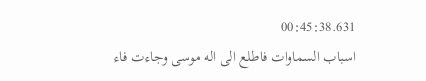00:45:38.631
اسباب السماوات فاطلع الى اله موسى وجاءت فاء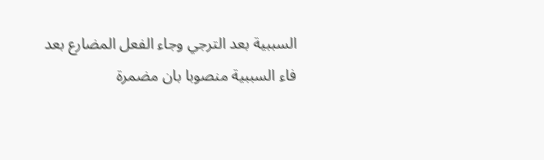السببية بعد الترجي وجاء الفعل المضارع بعد فاء السببية منصوبا بان مضمرة